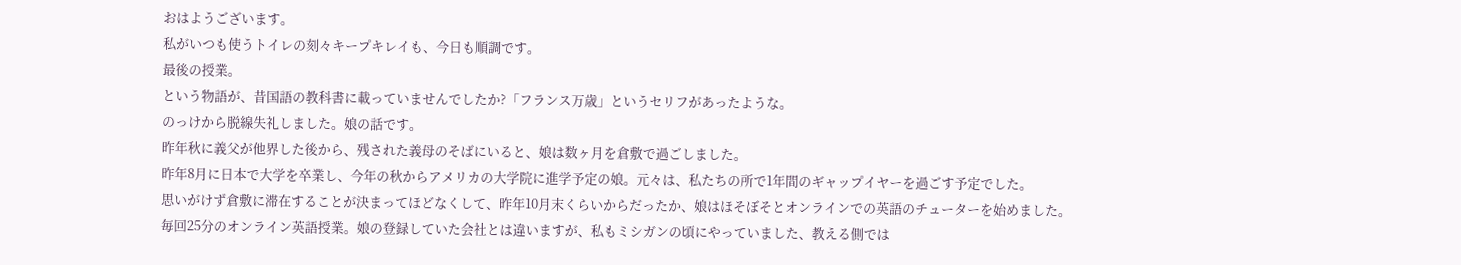おはようございます。
私がいつも使うトイレの刻々キープキレイも、今日も順調です。
最後の授業。
という物語が、昔国語の教科書に載っていませんでしたか?「フランス万歳」というセリフがあったような。
のっけから脱線失礼しました。娘の話です。
昨年秋に義父が他界した後から、残された義母のそばにいると、娘は数ヶ月を倉敷で過ごしました。
昨年8月に日本で大学を卒業し、今年の秋からアメリカの大学院に進学予定の娘。元々は、私たちの所で1年間のギャップイヤーを過ごす予定でした。
思いがけず倉敷に滞在することが決まってほどなくして、昨年10月末くらいからだったか、娘はほそぼそとオンラインでの英語のチューターを始めました。毎回25分のオンライン英語授業。娘の登録していた会社とは違いますが、私もミシガンの頃にやっていました、教える側では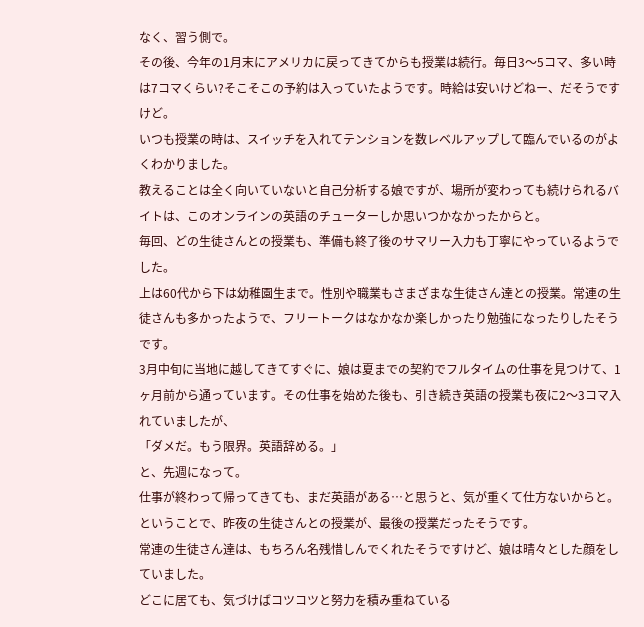なく、習う側で。
その後、今年の1月末にアメリカに戻ってきてからも授業は続行。毎日3〜5コマ、多い時は7コマくらい?そこそこの予約は入っていたようです。時給は安いけどねー、だそうですけど。
いつも授業の時は、スイッチを入れてテンションを数レベルアップして臨んでいるのがよくわかりました。
教えることは全く向いていないと自己分析する娘ですが、場所が変わっても続けられるバイトは、このオンラインの英語のチューターしか思いつかなかったからと。
毎回、どの生徒さんとの授業も、準備も終了後のサマリー入力も丁寧にやっているようでした。
上は60代から下は幼稚園生まで。性別や職業もさまざまな生徒さん達との授業。常連の生徒さんも多かったようで、フリートークはなかなか楽しかったり勉強になったりしたそうです。
3月中旬に当地に越してきてすぐに、娘は夏までの契約でフルタイムの仕事を見つけて、1ヶ月前から通っています。その仕事を始めた後も、引き続き英語の授業も夜に2〜3コマ入れていましたが、
「ダメだ。もう限界。英語辞める。」
と、先週になって。
仕事が終わって帰ってきても、まだ英語がある…と思うと、気が重くて仕方ないからと。
ということで、昨夜の生徒さんとの授業が、最後の授業だったそうです。
常連の生徒さん達は、もちろん名残惜しんでくれたそうですけど、娘は晴々とした顔をしていました。
どこに居ても、気づけばコツコツと努力を積み重ねている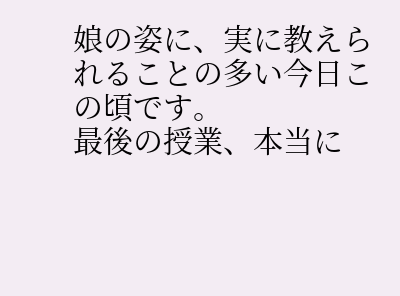娘の姿に、実に教えられることの多い今日この頃です。
最後の授業、本当に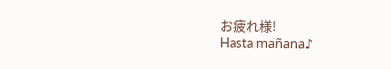お疲れ様!
Hasta mañana♪